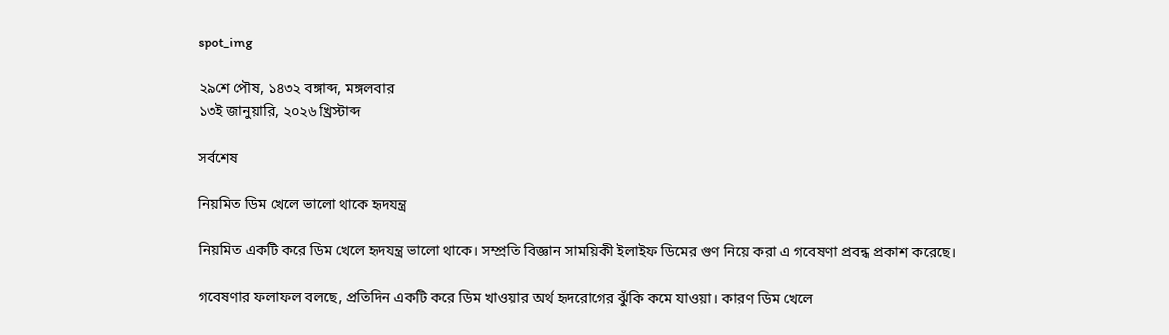spot_img

২৯শে পৌষ, ১৪৩২ বঙ্গাব্দ, মঙ্গলবার
১৩ই জানুয়ারি, ২০২৬ খ্রিস্টাব্দ

সর্বশেষ

নিয়মিত ডিম খেলে ভালো থাকে হৃদযন্ত্র

নিয়মিত একটি করে ডিম খেলে হৃদযন্ত্র ভালো থাকে। সম্প্রতি বিজ্ঞান সাময়িকী ইলাইফ ডিমের গুণ নিয়ে করা এ গবেষণা প্রবন্ধ প্রকাশ করেছে।

গবেষণার ফলাফল বলছে, প্রতিদিন একটি করে ডিম খাওয়ার অর্থ হৃদরোগের ঝুঁকি কমে যাওয়া। কারণ ডিম খেলে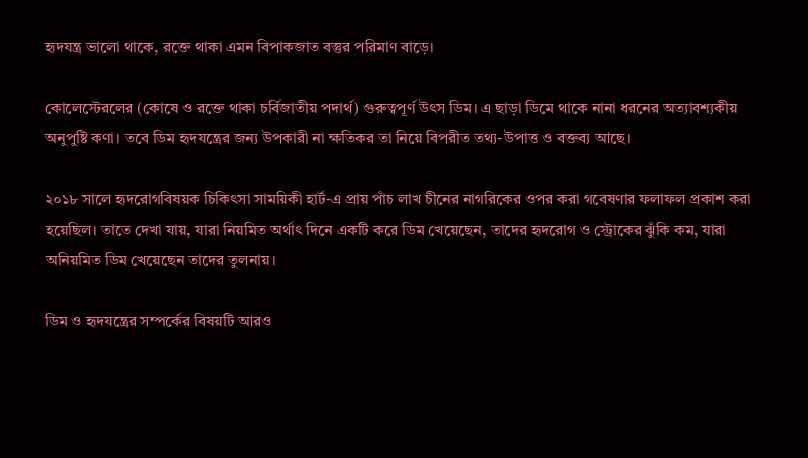হৃদযন্ত্র ভালো থাকে, রক্তে থাকা এমন বিপাকজাত বস্তুর পরিমাণ বাড়ে।

কোলেস্টেরলের (কোষে ও রক্তে থাকা চর্বিজাতীয় পদার্থ) গুরুত্বপূর্ণ উৎস ডিম। এ ছাড়া ডিমে থাকে নানা ধরনের অত্যাবশ্যকীয় অনুপুষ্টি কণা। তবে ডিম হৃদযন্ত্রের জন্য উপকারী না ক্ষতিকর তা নিয়ে বিপরীত তথ্য-উপাত্ত ও বক্তব্য আছে।

২০১৮ সালে হৃদরোগবিষয়ক চিকিৎসা সাময়িকী হার্ট-এ প্রায় পাঁচ লাখ চীনের নাগরিকের ওপর করা গবেষণার ফলাফল প্রকাশ করা হয়েছিল। তাতে দেখা যায়, যারা নিয়মিত অর্থাৎ দিনে একটি করে ডিম খেয়েছেন, তাদের হৃদরোগ ও স্ট্রোকের ঝুঁকি কম, যারা অনিয়মিত ডিম খেয়েছেন তাদের তুলনায়।

ডিম ও হৃদযন্ত্রের সম্পর্কের বিষয়টি আরও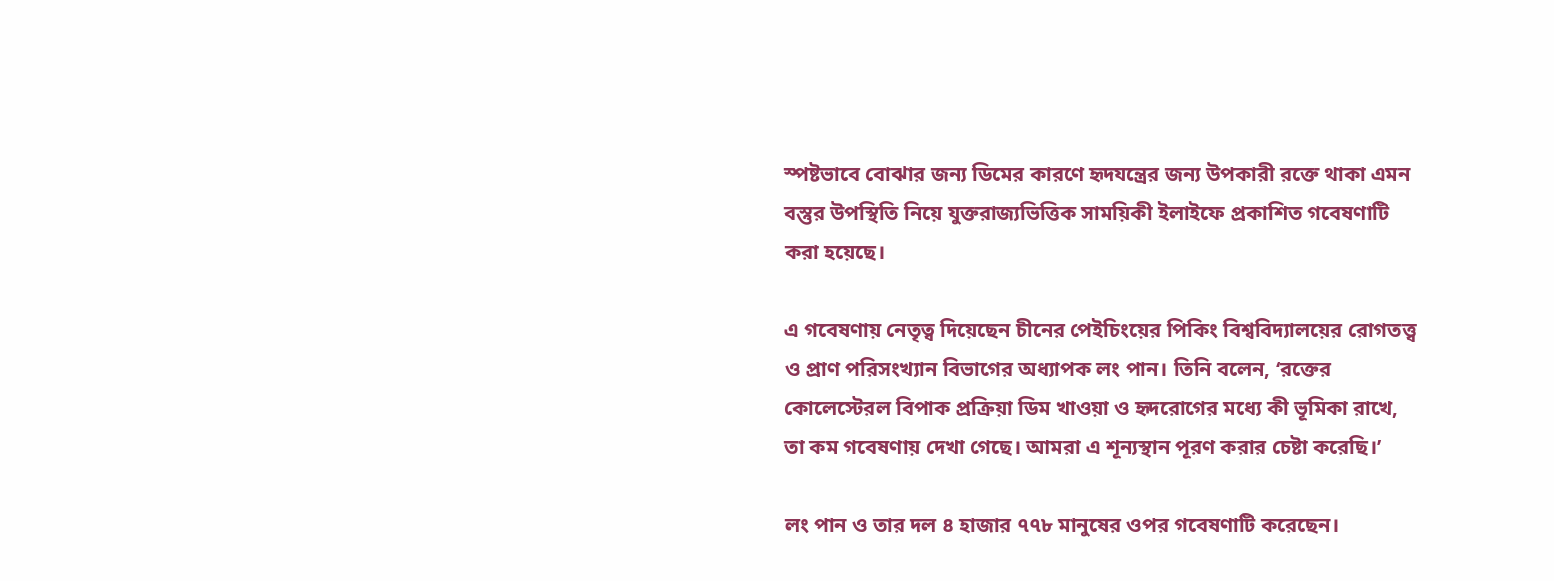স্পষ্টভাবে বোঝার জন্য ডিমের কারণে হৃদযন্ত্রের জন্য উপকারী রক্তে থাকা এমন বস্তুর উপস্থিতি নিয়ে যুক্তরাজ্যভিত্তিক সাময়িকী ইলাইফে প্রকাশিত গবেষণাটি করা হয়েছে।

এ গবেষণায় নেতৃত্ব দিয়েছেন চীনের পেইচিংয়ের পিকিং বিশ্ববিদ্যালয়ের রোগতত্ত্ব ও প্রাণ পরিসংখ্যান বিভাগের অধ্যাপক লং পান। তিনি বলেন, ‘রক্তের কোলেস্টেরল বিপাক প্রক্রিয়া ডিম খাওয়া ও হৃদরোগের মধ্যে কী ভূমিকা রাখে, তা কম গবেষণায় দেখা গেছে। আমরা এ শূন্যস্থান পূরণ করার চেষ্টা করেছি।’

লং পান ও তার দল ৪ হাজার ৭৭৮ মানুষের ওপর গবেষণাটি করেছেন।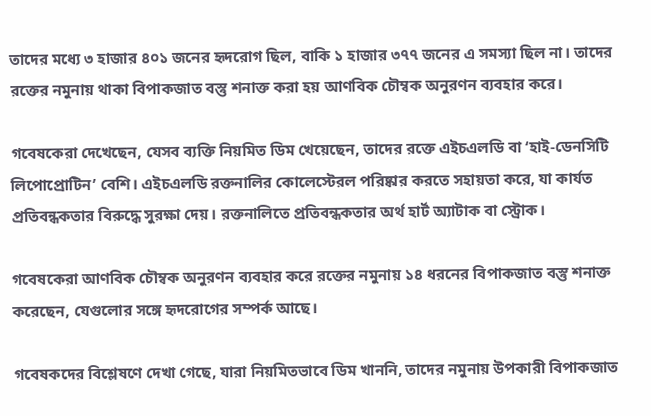তাদের মধ্যে ৩ হাজার ৪০১ জনের হৃদরোগ ছিল, বাকি ১ হাজার ৩৭৭ জনের এ সমস্যা ছিল না। তাদের রক্তের নমুনায় থাকা বিপাকজাত বস্তু শনাক্ত করা হয় আণবিক চৌম্বক অনুরণন ব্যবহার করে।

গবেষকেরা দেখেছেন, যেসব ব্যক্তি নিয়মিত ডিম খেয়েছেন, তাদের রক্তে এইচএলডি বা ‘হাই-ডেনসিটি লিপোপ্রোটিন’ বেশি। এইচএলডি রক্তনালির কোলেস্টেরল পরিষ্কার করতে সহায়তা করে, যা কার্যত প্রতিবন্ধকতার বিরুদ্ধে সুরক্ষা দেয়। রক্তনালিতে প্রতিবন্ধকতার অর্থ হার্ট অ্যাটাক বা স্ট্রোক।

গবেষকেরা আণবিক চৌম্বক অনুরণন ব্যবহার করে রক্তের নমুনায় ১৪ ধরনের বিপাকজাত বস্তু শনাক্ত করেছেন, যেগুলোর সঙ্গে হৃদরোগের সম্পর্ক আছে।

গবেষকদের বিশ্লেষণে দেখা গেছে, যারা নিয়মিতভাবে ডিম খাননি, তাদের নমুনায় উপকারী বিপাকজাত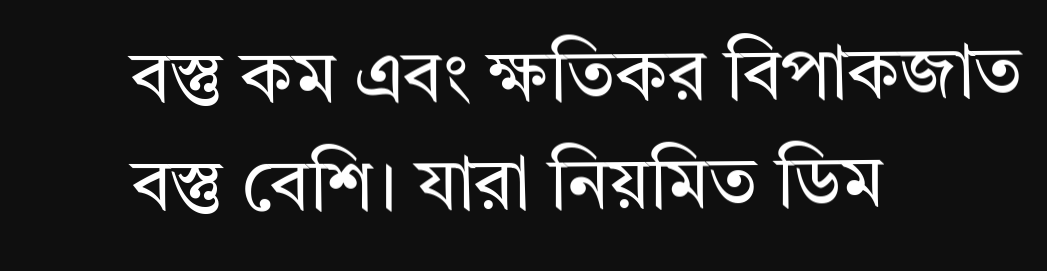বস্তু কম এবং ক্ষতিকর বিপাকজাত বস্তু বেশি। যারা নিয়মিত ডিম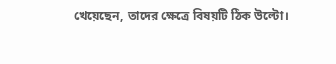খেয়েছেন, তাদের ক্ষেত্রে বিষয়টি ঠিক উল্টো।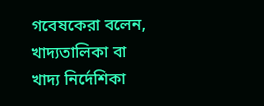গবেষকেরা বলেন, খাদ্যতালিকা বা খাদ্য নির্দেশিকা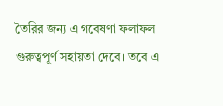তৈরির জন্য এ গবেষণা ফলাফল গুরুত্বপূর্ণ সহায়তা দেবে। তবে এ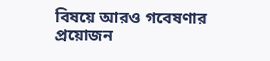বিষয়ে আরও গবেষণার প্রয়োজন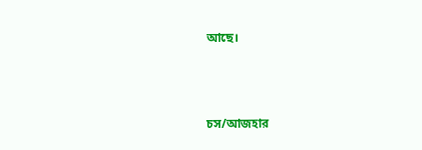আছে।



চস/আজহার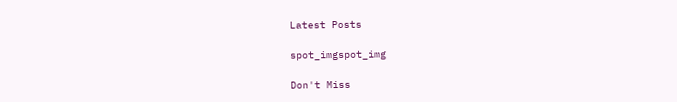Latest Posts

spot_imgspot_img

Don't Miss